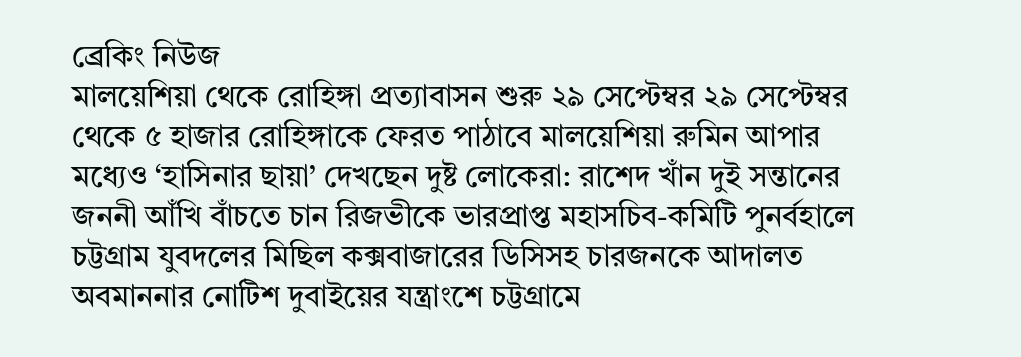ব্রেকিং নিউজ
মালয়েশিয়া থেকে রোহিঙ্গা প্রত্যাবাসন শুরু ২৯ সেপ্টেম্বর ২৯ সেপ্টেম্বর থেকে ৫ হাজার রোহিঙ্গাকে ফেরত পাঠাবে মালয়েশিয়া রুমিন আপার মধ্যেও ‘হাসিনার ছায়া’ দেখছেন দুষ্ট লোকেরা: রাশেদ খাঁন দুই সন্তানের জননী আঁখি বাঁচতে চান রিজভীকে ভারপ্রাপ্ত মহাসচিব-কমিটি পুনর্বহালে চট্টগ্রাম যুবদলের মিছিল কক্সবাজারের ডিসিসহ চারজনকে আদালত অবমাননার নোটিশ দুবাইয়ের যন্ত্রাংশে চট্টগ্রামে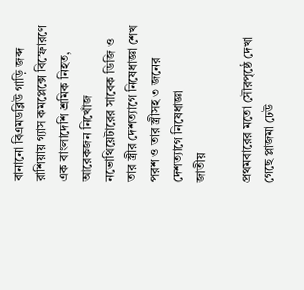বানানো বিএমডব্লিউ গাড়ি জব্দ রাশিয়ায় গ্যাস কমপ্লেক্সে বিস্ফোরণে এক বাংলাদেশি শ্রমিক নিহত, আরেকজন নিখোঁজ নভোথিয়েটারের সাবেক ডিজি ও তার স্ত্রীর দেশত্যাগে নিষেধাজ্ঞা শেখ পরশ ও তার স্ত্রীসহ ৩ জনের দেশত্যাগে নিষেধাজ্ঞা
জাতীয়

প্রথমবারের মতো সৌরপৃষ্ঠে দেখা গেছে প্লাজমা ঢেউ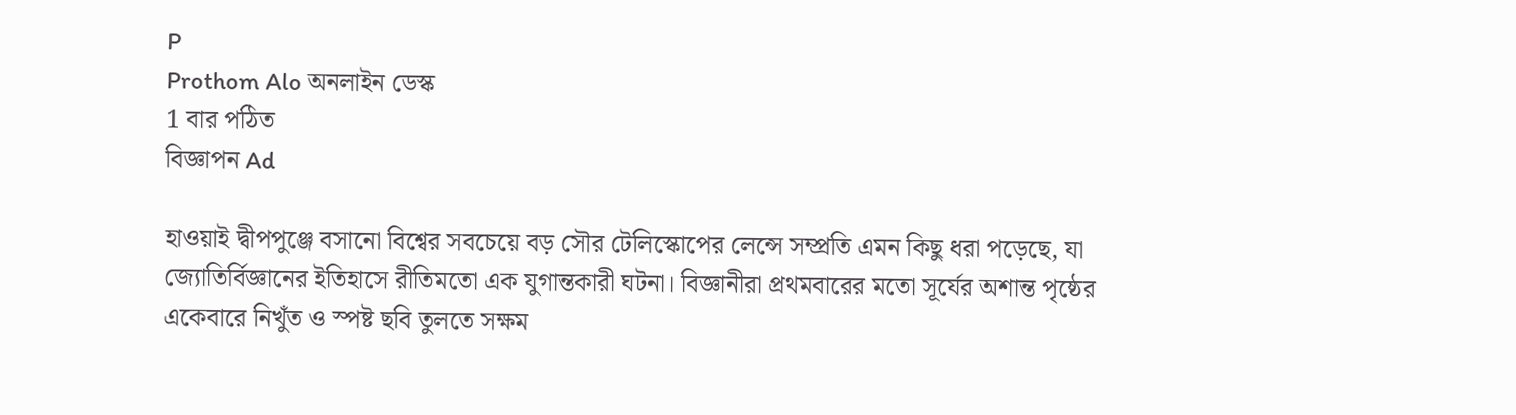P
Prothom Alo অনলাইন ডেস্ক
1 বার পঠিত
বিজ্ঞাপন Ad

হাওয়াই দ্বীপপুঞ্জে বসানো বিশ্বের সবচেয়ে বড় সৌর টেলিস্কোপের লেন্সে সম্প্রতি এমন কিছু ধরা পড়েছে, যা জ্যোতির্বিজ্ঞানের ইতিহাসে রীতিমতো এক যুগান্তকারী ঘটনা। বিজ্ঞানীরা প্রথমবারের মতো সূর্যের অশান্ত পৃষ্ঠের একেবারে নিখুঁত ও স্পষ্ট ছবি তুলতে সক্ষম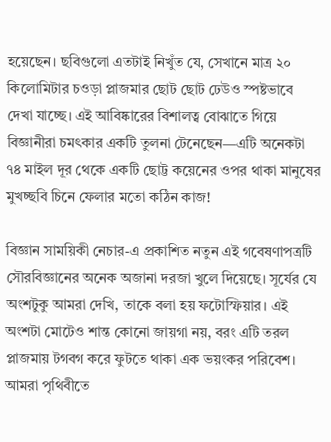হয়েছেন। ছবিগুলো এতটাই নিখুঁত যে, সেখানে মাত্র ২০ কিলোমিটার চওড়া প্লাজমার ছোট ছোট ঢেউও স্পষ্টভাবে দেখা যাচ্ছে। এই আবিষ্কারের বিশালত্ব বোঝাতে গিয়ে বিজ্ঞানীরা চমৎকার একটি তুলনা টেনেছেন—এটি অনেকটা ৭৪ মাইল দূর থেকে একটি ছোট্ট কয়েনের ওপর থাকা মানুষের মুখচ্ছবি চিনে ফেলার মতো কঠিন কাজ!

বিজ্ঞান সাময়িকী নেচার-এ প্রকাশিত নতুন এই গবেষণাপত্রটি সৌরবিজ্ঞানের অনেক অজানা দরজা খুলে দিয়েছে। সূর্যের যে অংশটুকু আমরা দেখি, তাকে বলা হয় ফটোস্ফিয়ার। এই অংশটা মোটেও শান্ত কোনো জায়গা নয়, বরং এটি তরল প্লাজমায় টগবগ করে ফুটতে থাকা এক ভয়ংকর পরিবেশ। আমরা পৃথিবীতে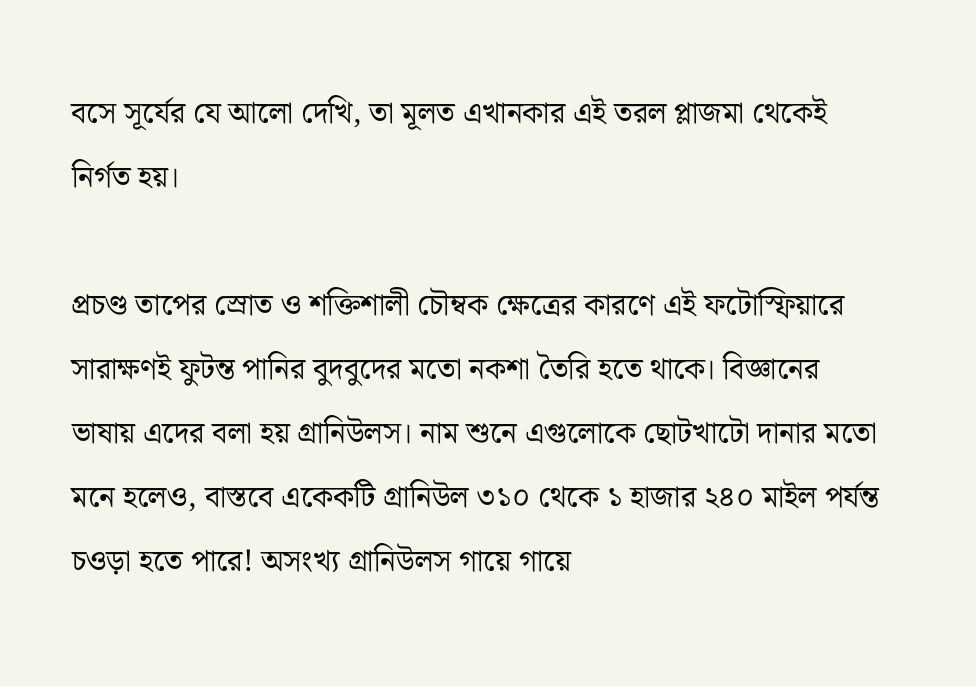বসে সূর্যের যে আলো দেখি, তা মূলত এখানকার এই তরল প্লাজমা থেকেই নির্গত হয়।

প্রচণ্ড তাপের স্রোত ও শক্তিশালী চৌম্বক ক্ষেত্রের কারণে এই ফটোস্ফিয়ারে সারাক্ষণই ফুটন্ত পানির বুদবুদের মতো নকশা তৈরি হতে থাকে। বিজ্ঞানের ভাষায় এদের বলা হয় গ্রানিউলস। নাম শুনে এগুলোকে ছোটখাটো দানার মতো মনে হলেও, বাস্তবে একেকটি গ্রানিউল ৩১০ থেকে ১ হাজার ২৪০ মাইল পর্যন্ত চওড়া হতে পারে! অসংখ্য গ্রানিউলস গায়ে গায়ে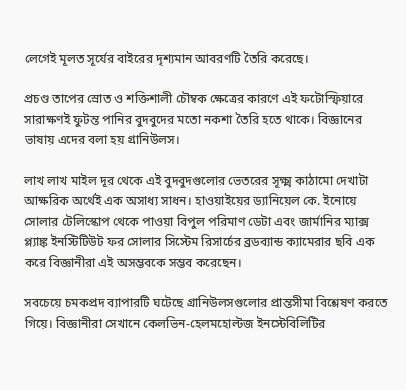লেগেই মূলত সূর্যের বাইরের দৃশ্যমান আবরণটি তৈরি করেছে।

প্রচণ্ড তাপের স্রোত ও শক্তিশালী চৌম্বক ক্ষেত্রের কারণে এই ফটোস্ফিয়ারে সারাক্ষণই ফুটন্ত পানির বুদবুদের মতো নকশা তৈরি হতে থাকে। বিজ্ঞানের ভাষায় এদের বলা হয় গ্রানিউলস।

লাখ লাখ মাইল দূর থেকে এই বুদবুদগুলোর ভেতরের সূক্ষ্ম কাঠামো দেখাটা আক্ষরিক অর্থেই এক অসাধ্য সাধন। হাওয়াইয়ের ড্যানিয়েল কে. ইনোয়ে সোলার টেলিস্কোপ থেকে পাওয়া বিপুল পরিমাণ ডেটা এবং জার্মানির ম্যাক্স প্ল্যাঙ্ক ইনস্টিটিউট ফর সোলার সিস্টেম রিসার্চের ব্রডব্যান্ড ক্যামেরার ছবি এক করে বিজ্ঞানীরা এই অসম্ভবকে সম্ভব করেছেন।

সবচেয়ে চমকপ্রদ ব্যাপারটি ঘটেছে গ্রানিউলসগুলোর প্রান্তসীমা বিশ্লেষণ করতে গিয়ে। বিজ্ঞানীরা সেখানে কেলভিন-হেলমহোল্টজ ইনস্টেবিলিটির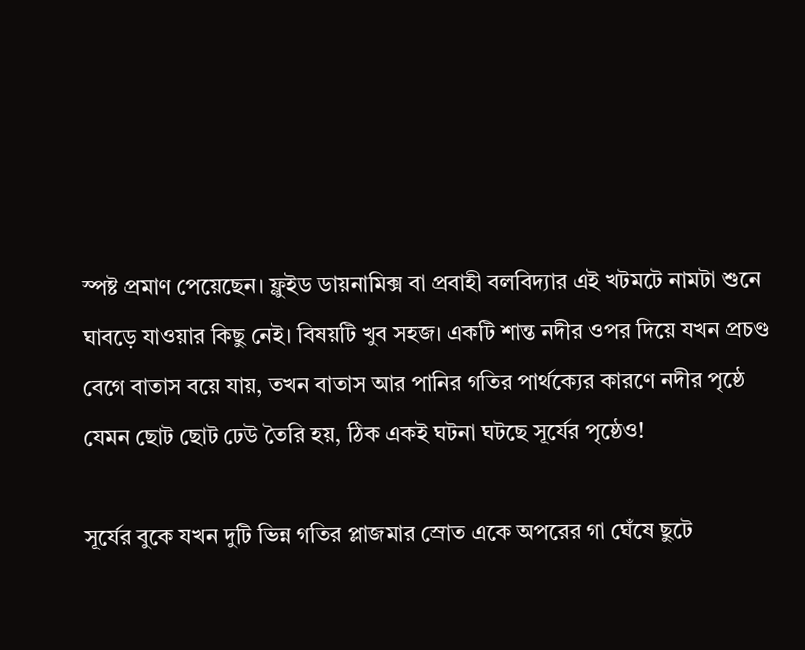স্পষ্ট প্রমাণ পেয়েছেন। ফ্লুইড ডায়নামিক্স বা প্রবাহী বলবিদ্যার এই খটমটে নামটা শুনে ঘাবড়ে যাওয়ার কিছু নেই। বিষয়টি খুব সহজ। একটি শান্ত নদীর ওপর দিয়ে যখন প্রচণ্ড বেগে বাতাস বয়ে যায়, তখন বাতাস আর পানির গতির পার্থক্যের কারণে নদীর পৃষ্ঠে যেমন ছোট ছোট ঢেউ তৈরি হয়, ঠিক একই ঘটনা ঘটছে সূর্যের পৃষ্ঠেও!

সূর্যের বুকে যখন দুটি ভিন্ন গতির প্লাজমার স্রোত একে অপরের গা ঘেঁষে ছুটে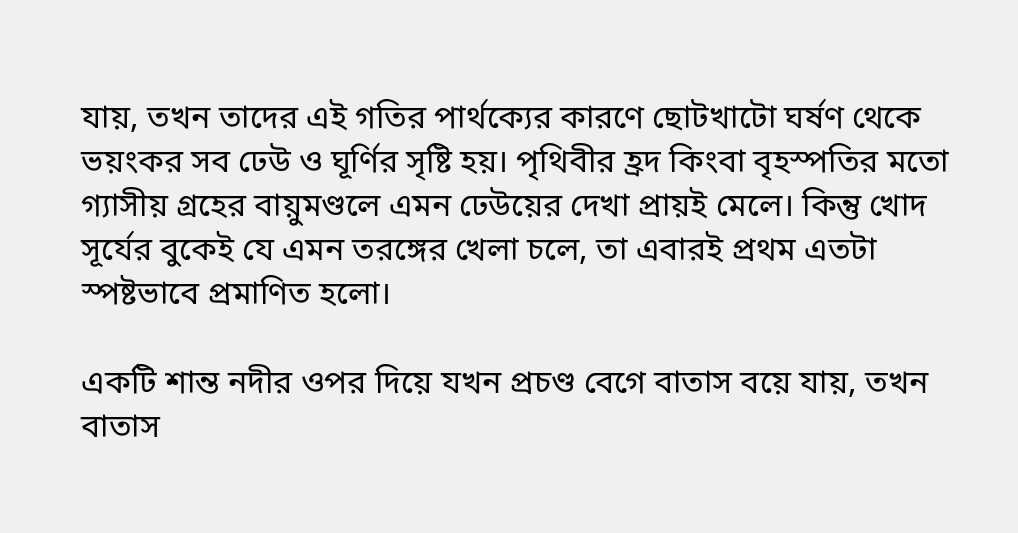যায়, তখন তাদের এই গতির পার্থক্যের কারণে ছোটখাটো ঘর্ষণ থেকে ভয়ংকর সব ঢেউ ও ঘূর্ণির সৃষ্টি হয়। পৃথিবীর হ্রদ কিংবা বৃহস্পতির মতো গ্যাসীয় গ্রহের বায়ুমণ্ডলে এমন ঢেউয়ের দেখা প্রায়ই মেলে। কিন্তু খোদ সূর্যের বুকেই যে এমন তরঙ্গের খেলা চলে, তা এবারই প্রথম এতটা স্পষ্টভাবে প্রমাণিত হলো।

একটি শান্ত নদীর ওপর দিয়ে যখন প্রচণ্ড বেগে বাতাস বয়ে যায়, তখন বাতাস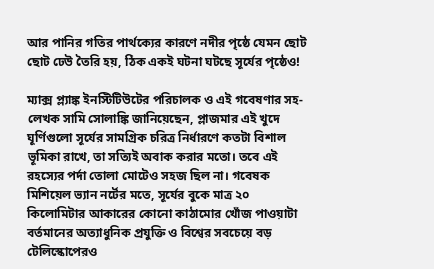আর পানির গতির পার্থক্যের কারণে নদীর পৃষ্ঠে যেমন ছোট ছোট ঢেউ তৈরি হয়, ঠিক একই ঘটনা ঘটছে সূর্যের পৃষ্ঠেও!

ম্যাক্স প্ল্যাঙ্ক ইনস্টিটিউটের পরিচালক ও এই গবেষণার সহ-লেখক সামি সোলাঙ্কি জানিয়েছেন, প্লাজমার এই খুদে ঘূর্ণিগুলো সূর্যের সামগ্রিক চরিত্র নির্ধারণে কতটা বিশাল ভূমিকা রাখে, তা সত্যিই অবাক করার মতো। তবে এই রহস্যের পর্দা তোলা মোটেও সহজ ছিল না। গবেষক মিশিয়েল ভ্যান নর্টের মতে, সূর্যের বুকে মাত্র ২০ কিলোমিটার আকারের কোনো কাঠামোর খোঁজ পাওয়াটা বর্তমানের অত্যাধুনিক প্রযুক্তি ও বিশ্বের সবচেয়ে বড় টেলিস্কোপেরও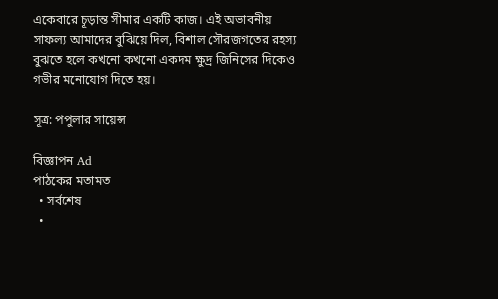একেবারে চূড়ান্ত সীমার একটি কাজ। এই অভাবনীয় সাফল্য আমাদের বুঝিয়ে দিল, বিশাল সৌরজগতের রহস্য বুঝতে হলে কখনো কখনো একদম ক্ষুদ্র জিনিসের দিকেও গভীর মনোযোগ দিতে হয়।

সূত্র: পপুলার সায়েন্স

বিজ্ঞাপন Ad
পাঠকের মতামত
  • সর্বশেষ
  •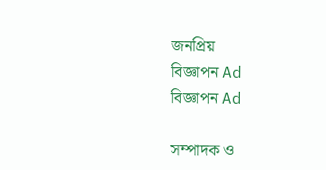জনপ্রিয়
বিজ্ঞাপন Ad
বিজ্ঞাপন Ad

সম্পাদক ও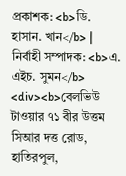প্রকাশক: <b>ডি. হাসান. খান</b> | নির্বাহী সম্পাদক: <b>এ. এইচ. সুমন</b>
<div><b>বেলভিউ টাওয়ার ৭১ বীর উত্তম সিআর দত্ত রোড, হাতিরপুল,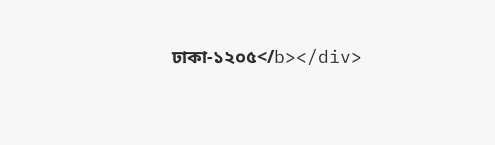ঢাকা-১২০৫</b></div>